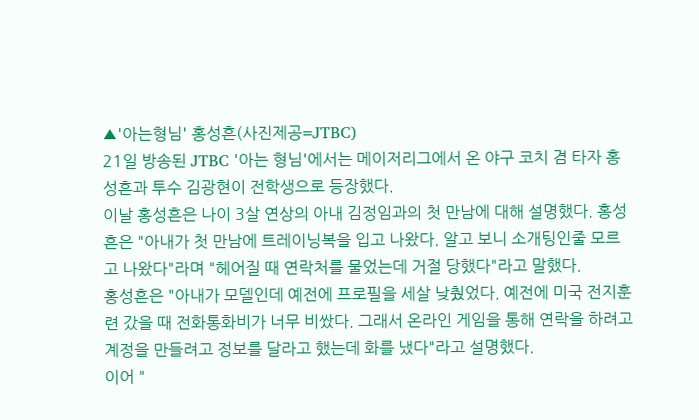▲'아는형님' 홍성흔(사진제공=JTBC)
21일 방송된 JTBC '아는 형님'에서는 메이저리그에서 온 야구 코치 겸 타자 홍성흔과 투수 김광현이 전학생으로 등장했다.
이날 홍성흔은 나이 3살 연상의 아내 김정임과의 첫 만남에 대해 설명했다. 홍성흔은 "아내가 첫 만남에 트레이닝복을 입고 나왔다. 알고 보니 소개팅인줄 모르고 나왔다"라며 "헤어질 때 연락처를 물었는데 거절 당했다"라고 말했다.
홍성흔은 "아내가 모델인데 예전에 프로필을 세살 낮췄었다. 예전에 미국 전지훈련 갔을 때 전화통화비가 너무 비쌌다. 그래서 온라인 게임을 통해 연락을 하려고 계정을 만들려고 정보를 달라고 했는데 화를 냈다"라고 설명했다.
이어 "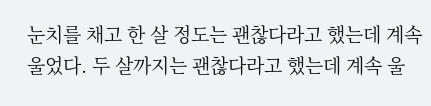눈치를 채고 한 살 정도는 괜찮다라고 했는데 계속 울었다. 두 살까지는 괜찮다라고 했는데 계속 울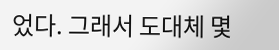었다. 그래서 도대체 몇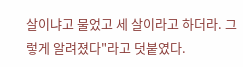살이냐고 물었고 세 살이라고 하더라. 그렇게 알려졌다"라고 덧붙였다.